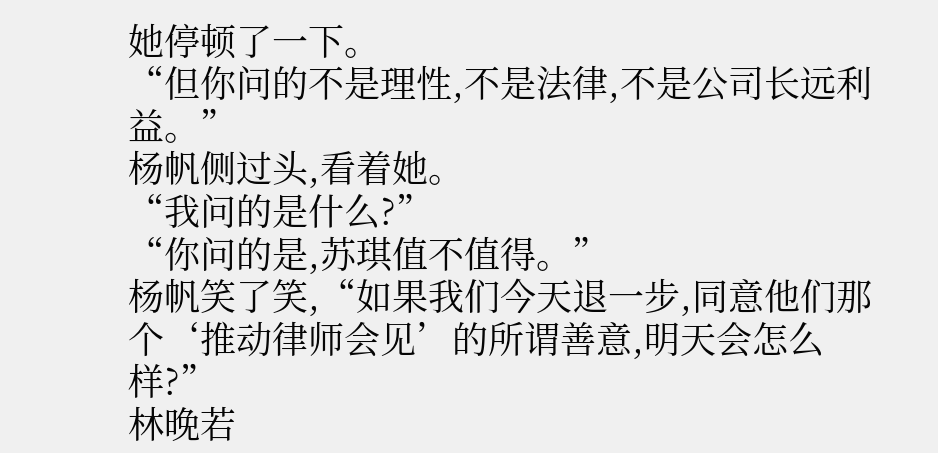她停顿了一下。
“但你问的不是理性,不是法律,不是公司长远利益。”
杨帆侧过头,看着她。
“我问的是什么?”
“你问的是,苏琪值不值得。”
杨帆笑了笑,“如果我们今天退一步,同意他们那个‘推动律师会见’的所谓善意,明天会怎么样?”
林晚若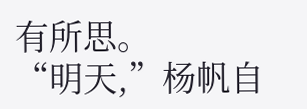有所思。
“明天,”杨帆自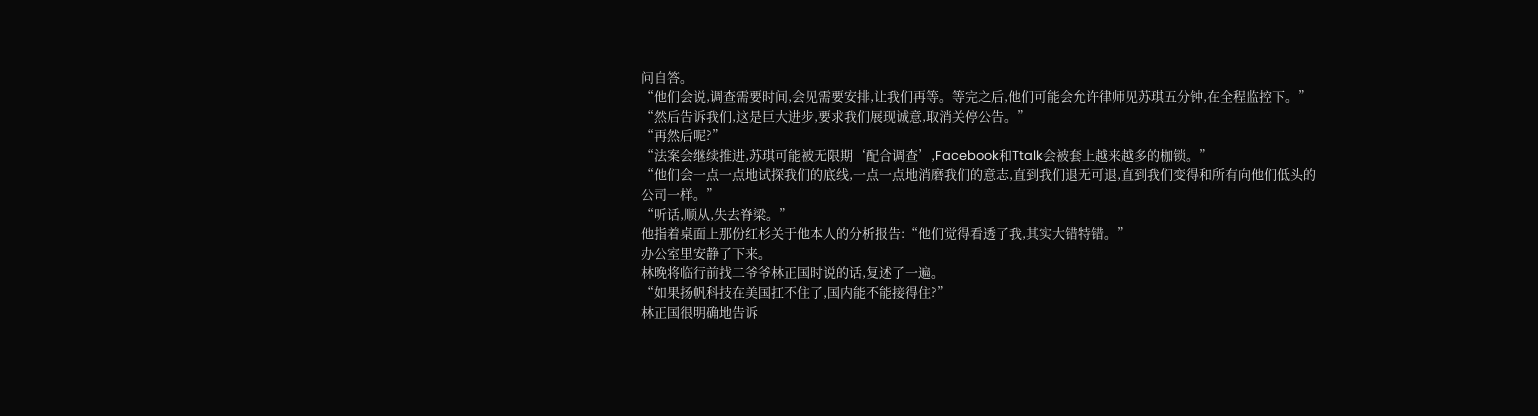问自答。
“他们会说,调查需要时间,会见需要安排,让我们再等。等完之后,他们可能会允许律师见苏琪五分钟,在全程监控下。”
“然后告诉我们,这是巨大进步,要求我们展现诚意,取消关停公告。”
“再然后呢?”
“法案会继续推进,苏琪可能被无限期‘配合调查’,Facebook和Ttalk会被套上越来越多的枷锁。”
“他们会一点一点地试探我们的底线,一点一点地消磨我们的意志,直到我们退无可退,直到我们变得和所有向他们低头的公司一样。”
“听话,顺从,失去脊梁。”
他指着桌面上那份红杉关于他本人的分析报告:“他们觉得看透了我,其实大错特错。”
办公室里安静了下来。
林晚将临行前找二爷爷林正国时说的话,复述了一遍。
“如果扬帆科技在美国扛不住了,国内能不能接得住?”
林正国很明确地告诉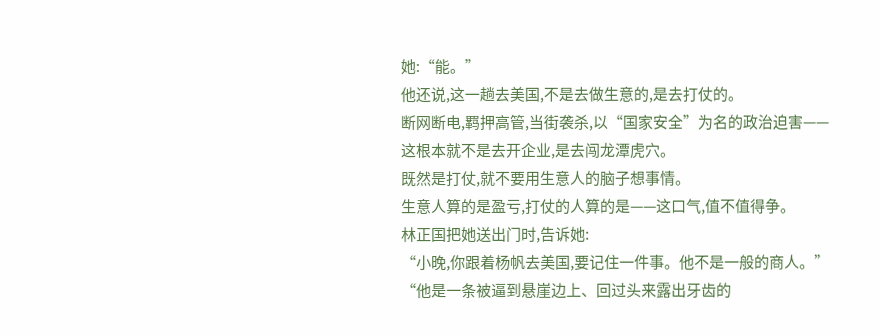她:“能。”
他还说,这一趟去美国,不是去做生意的,是去打仗的。
断网断电,羁押高管,当街袭杀,以“国家安全”为名的政治迫害——
这根本就不是去开企业,是去闯龙潭虎穴。
既然是打仗,就不要用生意人的脑子想事情。
生意人算的是盈亏,打仗的人算的是——这口气,值不值得争。
林正国把她送出门时,告诉她:
“小晚,你跟着杨帆去美国,要记住一件事。他不是一般的商人。”
“他是一条被逼到悬崖边上、回过头来露出牙齿的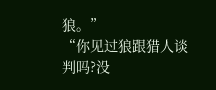狼。”
“你见过狼跟猎人谈判吗?没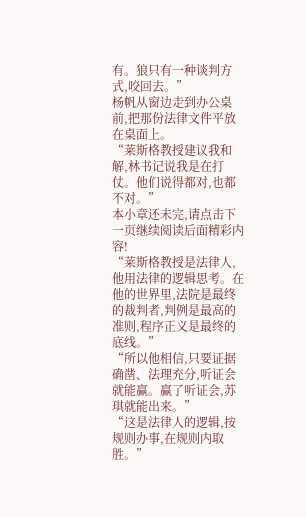有。狼只有一种谈判方式,咬回去。”
杨帆从窗边走到办公桌前,把那份法律文件平放在桌面上。
“莱斯格教授建议我和解,林书记说我是在打仗。他们说得都对,也都不对。”
本小章还未完,请点击下一页继续阅读后面精彩内容!
“莱斯格教授是法律人,他用法律的逻辑思考。在他的世界里,法院是最终的裁判者,判例是最高的准则,程序正义是最终的底线。”
“所以他相信,只要证据确凿、法理充分,听证会就能赢。赢了听证会,苏琪就能出来。”
“这是法律人的逻辑,按规则办事,在规则内取胜。”